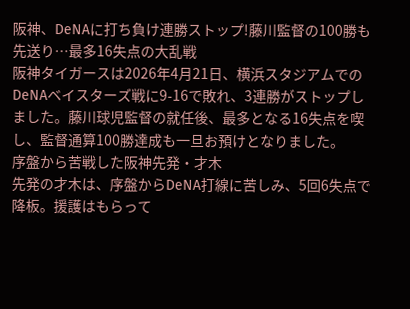阪神、DeNAに打ち負け連勝ストップ!藤川監督の100勝も先送り…最多16失点の大乱戦
阪神タイガースは2026年4月21日、横浜スタジアムでのDeNAベイスターズ戦に9-16で敗れ、3連勝がストップしました。藤川球児監督の就任後、最多となる16失点を喫し、監督通算100勝達成も一旦お預けとなりました。
序盤から苦戦した阪神先発・才木
先発の才木は、序盤からDeNA打線に苦しみ、5回6失点で降板。援護はもらって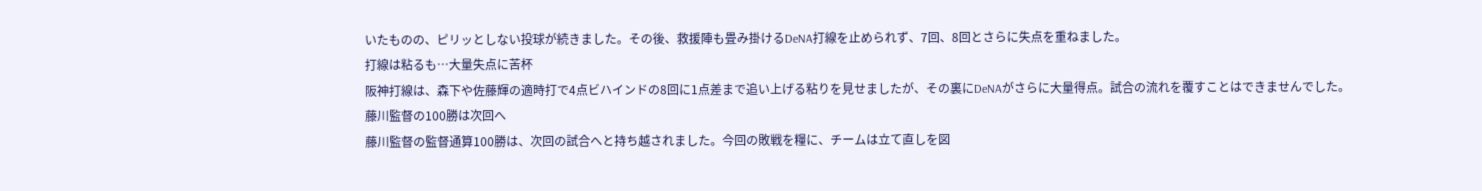いたものの、ピリッとしない投球が続きました。その後、救援陣も畳み掛けるDeNA打線を止められず、7回、8回とさらに失点を重ねました。
打線は粘るも…大量失点に苦杯
阪神打線は、森下や佐藤輝の適時打で4点ビハインドの8回に1点差まで追い上げる粘りを見せましたが、その裏にDeNAがさらに大量得点。試合の流れを覆すことはできませんでした。
藤川監督の100勝は次回へ
藤川監督の監督通算100勝は、次回の試合へと持ち越されました。今回の敗戦を糧に、チームは立て直しを図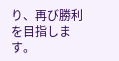り、再び勝利を目指します。